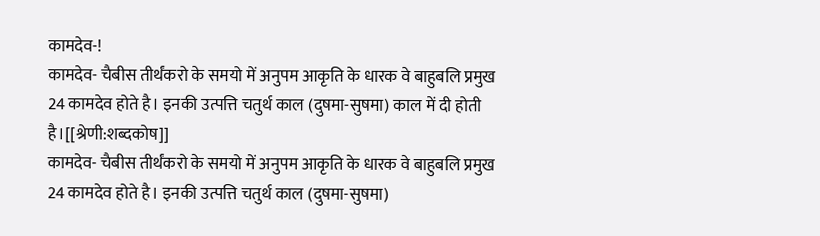कामदेव-!
कामदेव- चैबीस तीर्थंकरो के समयो में अनुपम आकृति के धारक वे बाहुबलि प्रमुख 24 कामदेव होते है। इनकी उत्पत्ति चतुर्थ काल (दुषमा-सुषमा) काल में दी होती है।[[श्रेणी:शब्दकोष]]
कामदेव- चैबीस तीर्थंकरो के समयो में अनुपम आकृति के धारक वे बाहुबलि प्रमुख 24 कामदेव होते है। इनकी उत्पत्ति चतुर्थ काल (दुषमा-सुषमा)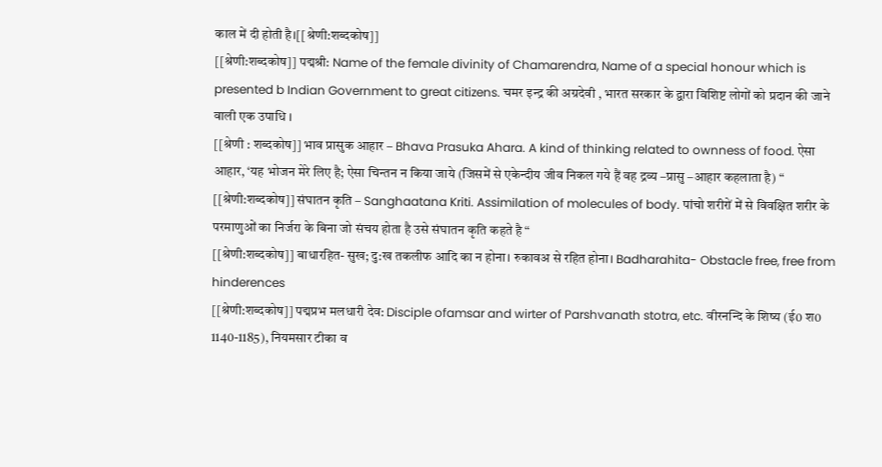काल में दी होती है।[[श्रेणी:शब्दकोष]]
[[श्रेणी:शब्दकोष]] पद्मश्री: Name of the female divinity of Chamarendra, Name of a special honour which is presented b Indian Government to great citizens. चमर इन्द्र की अग्रदेवी , भारत सरकार के द्वारा विशिष्ट लोगों को प्रदान की जाने वाली एक उपाधि ।
[[श्रेणी : शब्दकोष]] भाव प्रासुक आहार – Bhava Prasuka Ahara. A kind of thinking related to ownness of food. ऐसा आहार, ‘यह भोजन मेरे लिए है; ऐसा चिन्तन न किया जाये (जिसमें से एकेन्दीय जीव निकल गये हैं वह द्रव्य –प्रासु –आहार कहलाता है) “
[[श्रेणी:शब्दकोष]] संघातन कृति – Sanghaatana Kriti. Assimilation of molecules of body. पांचो शरीरों में से विवक्षित शरीर के परमाणुओं का निर्जरा के बिना जो संचय होता है उसे संघातन कृति कहते है “
[[श्रेणी:शब्दकोष]] बाधारहित- सुख; दु:ख तकलीफ आदि का न होना। रुकावअ से रहित होना। Badharahita- Obstacle free, free from hinderences
[[श्रेणी:शब्दकोष]] पद्मप्रभ मलधारी देव: Disciple ofamsar and wirter of Parshvanath stotra, etc. वीरनन्दि के शिष्य (ई0 श0 1140-1185), नियमसार टीका व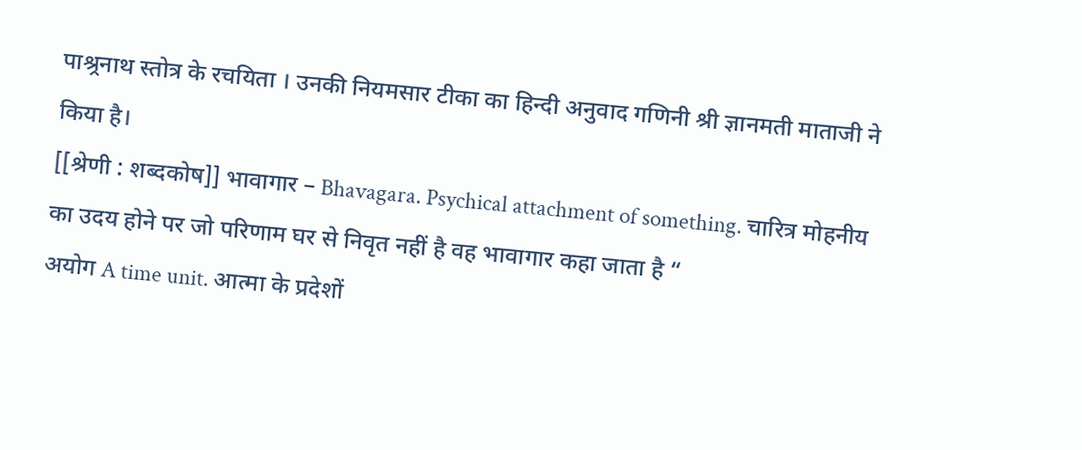पाश्र्रनाथ स्तोत्र के रचयिता । उनकी नियमसार टीका का हिन्दी अनुवाद गणिनी श्री ज्ञानमती माताजी ने किया है।
[[श्रेणी : शब्दकोष]] भावागार – Bhavagara. Psychical attachment of something. चारित्र मोहनीय का उदय होने पर जो परिणाम घर से निवृत नहीं है वह भावागार कहा जाता है “
अयोग A time unit. आत्मा के प्रदेशों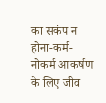का सकंप न होना-कर्म-नोकर्म आकर्षण के लिए जीव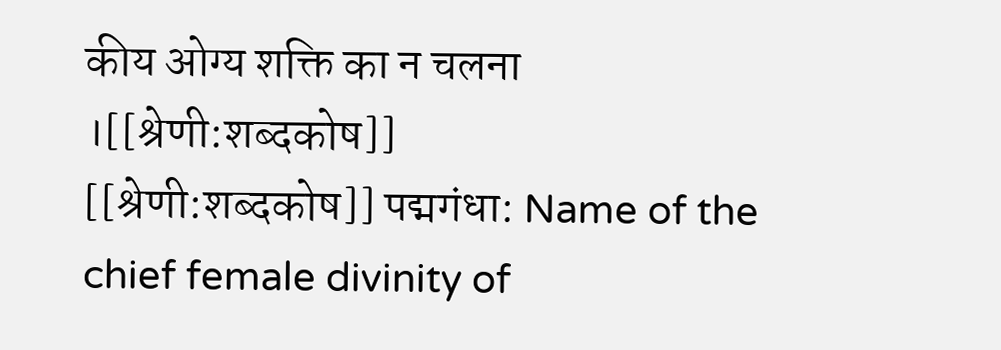कीय ओग्य शक्ति का न चलना ।[[श्रेणी:शब्दकोष]]
[[श्रेणी:शब्दकोष]] पद्मगंधा: Name of the chief female divinity of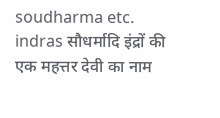soudharma etc. indras सौधर्मादि इंद्रों की एक महत्तर देवी का नाम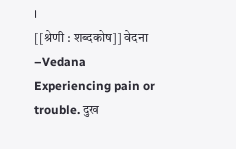।
[[श्रेणी : शब्दकोष]] वेदना –Vedana Experiencing pain or trouble. दुख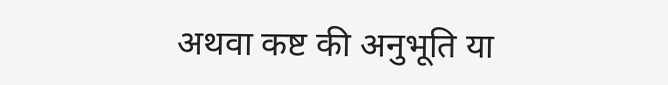अथवा कष्ट की अनुभूति या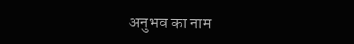अनुभव का नाम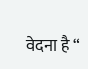वेदना है “